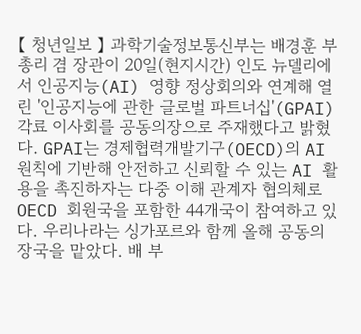【 청년일보 】 과학기술정보통신부는 배경훈 부총리 겸 장관이 20일(현지시간) 인도 뉴델리에서 인공지능(AI) 영향 정상회의와 연계해 열린 '인공지능에 관한 글로벌 파트너십'(GPAI) 각료 이사회를 공동의장으로 주재했다고 밝혔다. GPAI는 경제협력개발기구(OECD)의 AI 원칙에 기반해 안전하고 신뢰할 수 있는 AI 활용을 촉진하자는 다중 이해 관계자 협의체로 OECD 회원국을 포함한 44개국이 참여하고 있다. 우리나라는 싱가포르와 함께 올해 공동의장국을 맡았다. 배 부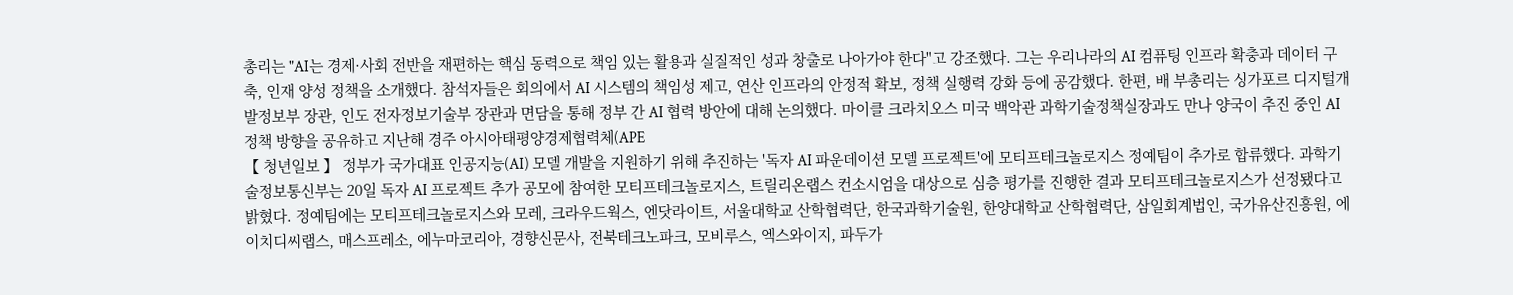총리는 "AI는 경제·사회 전반을 재편하는 핵심 동력으로 책임 있는 활용과 실질적인 성과 창출로 나아가야 한다"고 강조했다. 그는 우리나라의 AI 컴퓨팅 인프라 확충과 데이터 구축, 인재 양성 정책을 소개했다. 참석자들은 회의에서 AI 시스템의 책임성 제고, 연산 인프라의 안정적 확보, 정책 실행력 강화 등에 공감했다. 한편, 배 부총리는 싱가포르 디지털개발정보부 장관, 인도 전자정보기술부 장관과 면담을 통해 정부 간 AI 협력 방안에 대해 논의했다. 마이클 크라치오스 미국 백악관 과학기술정책실장과도 만나 양국이 추진 중인 AI 정책 방향을 공유하고 지난해 경주 아시아태평양경제협력체(APE
【 청년일보 】 정부가 국가대표 인공지능(AI) 모델 개발을 지원하기 위해 추진하는 '독자 AI 파운데이션 모델 프로젝트'에 모티프테크놀로지스 정예팀이 추가로 합류했다. 과학기술정보통신부는 20일 독자 AI 프로젝트 추가 공모에 참여한 모티프테크놀로지스, 트릴리온랩스 컨소시엄을 대상으로 심층 평가를 진행한 결과 모티프테크놀로지스가 선정됐다고 밝혔다. 정예팀에는 모티프테크놀로지스와 모레, 크라우드웍스, 엔닷라이트, 서울대학교 산학협력단, 한국과학기술원, 한양대학교 산학협력단, 삼일회계법인, 국가유산진흥원, 에이치디씨랩스, 매스프레소, 에누마코리아, 경향신문사, 전북테크노파크, 모비루스, 엑스와이지, 파두가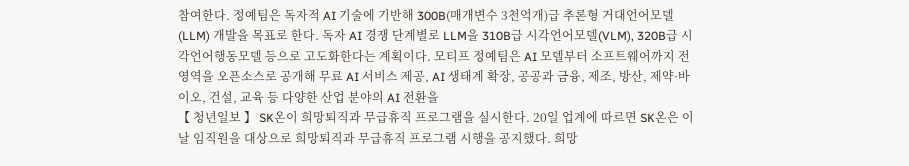참여한다. 정예팀은 독자적 AI 기술에 기반해 300B(매개변수 3천억개)급 추론형 거대언어모델(LLM) 개발을 목표로 한다. 독자 AI 경쟁 단계별로 LLM을 310B급 시각언어모델(VLM), 320B급 시각언어행동모델 등으로 고도화한다는 계획이다. 모티프 정예팀은 AI 모델부터 소프트웨어까지 전 영역을 오픈소스로 공개해 무료 AI 서비스 제공, AI 생태계 확장, 공공과 금융, 제조, 방산, 제약·바이오, 건설, 교육 등 다양한 산업 분야의 AI 전환을
【 청년일보 】 SK온이 희망퇴직과 무급휴직 프로그램을 실시한다. 20일 업계에 따르면 SK온은 이날 임직원을 대상으로 희망퇴직과 무급휴직 프로그램 시행을 공지했다. 희망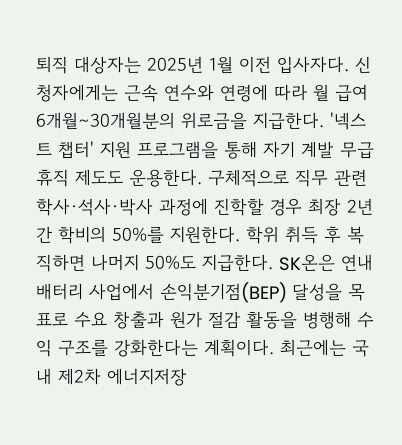퇴직 대상자는 2025년 1월 이전 입사자다. 신청자에게는 근속 연수와 연령에 따라 월 급여 6개월∼30개월분의 위로금을 지급한다. '넥스트 챕터' 지원 프로그램을 통해 자기 계발 무급휴직 제도도 운용한다. 구체적으로 직무 관련 학사·석사·박사 과정에 진학할 경우 최장 2년간 학비의 50%를 지원한다. 학위 취득 후 복직하면 나머지 50%도 지급한다. SK온은 연내 배터리 사업에서 손익분기점(BEP) 달성을 목표로 수요 창출과 원가 절감 활동을 병행해 수익 구조를 강화한다는 계획이다. 최근에는 국내 제2차 에너지저장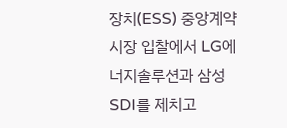장치(ESS) 중앙계약시장 입찰에서 LG에너지솔루션과 삼성SDI를 제치고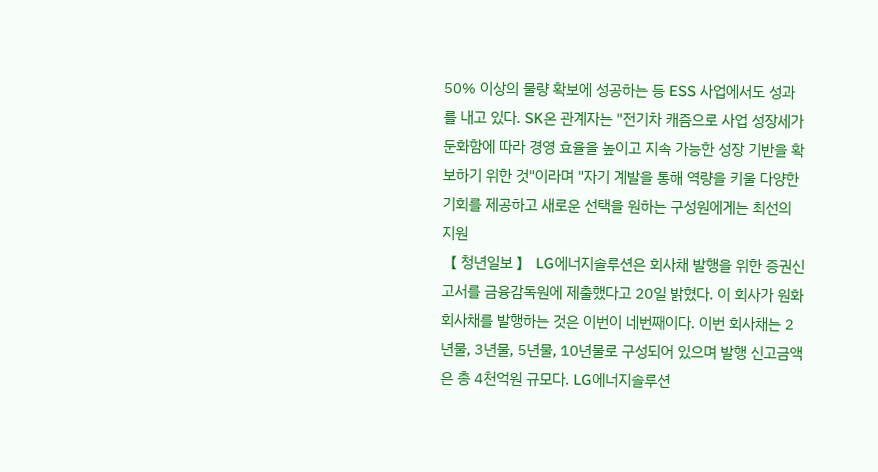50% 이상의 물량 확보에 성공하는 등 ESS 사업에서도 성과를 내고 있다. SK온 관계자는 "전기차 캐즘으로 사업 성장세가 둔화함에 따라 경영 효율을 높이고 지속 가능한 성장 기반을 확보하기 위한 것"이라며 "자기 계발을 통해 역량을 키울 다양한 기회를 제공하고 새로운 선택을 원하는 구성원에게는 최선의 지원
【 청년일보 】 LG에너지솔루션은 회사채 발행을 위한 증권신고서를 금융감독원에 제출했다고 20일 밝혔다. 이 회사가 원화 회사채를 발행하는 것은 이번이 네번째이다. 이번 회사채는 2년물, 3년물, 5년물, 10년물로 구성되어 있으며 발행 신고금액은 총 4천억원 규모다. LG에너지솔루션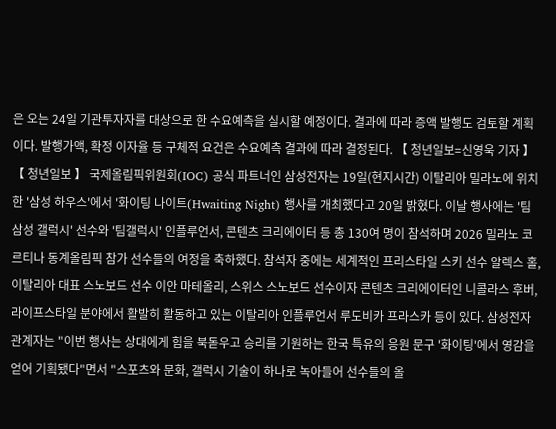은 오는 24일 기관투자자를 대상으로 한 수요예측을 실시할 예정이다. 결과에 따라 증액 발행도 검토할 계획이다. 발행가액, 확정 이자율 등 구체적 요건은 수요예측 결과에 따라 결정된다. 【 청년일보=신영욱 기자 】
【 청년일보 】 국제올림픽위원회(IOC) 공식 파트너인 삼성전자는 19일(현지시간) 이탈리아 밀라노에 위치한 '삼성 하우스'에서 '화이팅 나이트(Hwaiting Night) 행사를 개최했다고 20일 밝혔다. 이날 행사에는 '팀 삼성 갤럭시' 선수와 '팀갤럭시' 인플루언서, 콘텐츠 크리에이터 등 총 130여 명이 참석하며 2026 밀라노 코르티나 동계올림픽 참가 선수들의 여정을 축하했다. 참석자 중에는 세계적인 프리스타일 스키 선수 알렉스 홀, 이탈리아 대표 스노보드 선수 이안 마테올리, 스위스 스노보드 선수이자 콘텐츠 크리에이터인 니콜라스 후버, 라이프스타일 분야에서 활발히 활동하고 있는 이탈리아 인플루언서 루도비카 프라스카 등이 있다. 삼성전자 관계자는 "이번 행사는 상대에게 힘을 북돋우고 승리를 기원하는 한국 특유의 응원 문구 '화이팅'에서 영감을 얻어 기획됐다"면서 "스포츠와 문화, 갤럭시 기술이 하나로 녹아들어 선수들의 올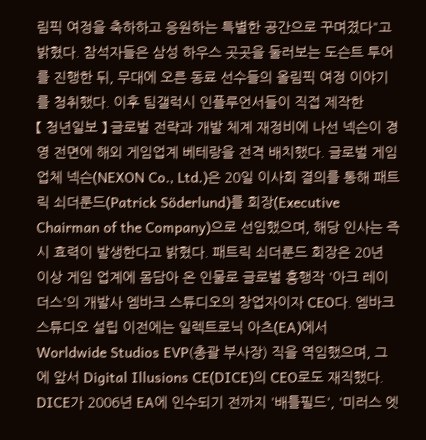림픽 여정을 축하하고 응원하는 특별한 공간으로 꾸며졌다"고 밝혔다. 참석자들은 삼성 하우스 곳곳을 둘러보는 도슨트 투어를 진행한 뒤, 무대에 오른 동료 선수들의 올림픽 여정 이야기를 청취했다. 이후 팀갤럭시 인플루언서들이 직접 제작한
【 청년일보 】 글로벌 전략과 개발 체계 재정비에 나선 넥슨이 경영 전면에 해외 게임업계 베테랑을 전격 배치했다. 글로벌 게임업체 넥슨(NEXON Co., Ltd.)은 20일 이사회 결의를 통해 패트릭 쇠더룬드(Patrick Söderlund)를 회장(Executive Chairman of the Company)으로 선임했으며, 해당 인사는 즉시 효력이 발생한다고 밝혔다. 패트릭 쇠더룬드 회장은 20년 이상 게임 업계에 몸담아 온 인물로 글로벌 흥행작 '아크 레이더스'의 개발사 엠바크 스튜디오의 창업자이자 CEO다. 엠바크 스튜디오 설립 이전에는 일렉트로닉 아츠(EA)에서 Worldwide Studios EVP(총괄 부사장) 직을 역임했으며, 그에 앞서 Digital Illusions CE(DICE)의 CEO로도 재직했다. DICE가 2006년 EA에 인수되기 전까지 '배틀필드', '미러스 엣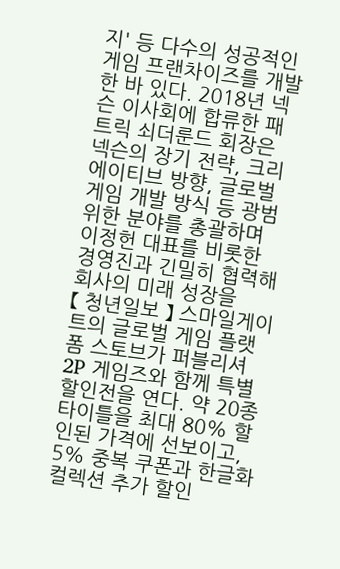지' 등 다수의 성공적인 게임 프랜차이즈를 개발한 바 있다. 2018년 넥슨 이사회에 합류한 패트릭 쇠더룬드 회장은 넥슨의 장기 전략, 크리에이티브 방향, 글로벌 게임 개발 방식 등 광범위한 분야를 총괄하며 이정헌 대표를 비롯한 경영진과 긴밀히 협력해 회사의 미래 성장을
【 청년일보 】 스마일게이트의 글로벌 게임 플랫폼 스토브가 퍼블리셔 2P 게임즈와 함께 특별 할인전을 연다. 약 20종 타이틀을 최대 80% 할인된 가격에 선보이고, 5% 중복 쿠폰과 한글화 컬렉션 추가 할인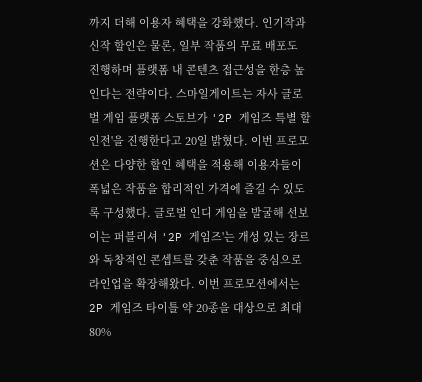까지 더해 이용자 혜택을 강화했다. 인기작과 신작 할인은 물론, 일부 작품의 무료 배포도 진행하며 플랫폼 내 콘텐츠 접근성을 한층 높인다는 전략이다. 스마일게이트는 자사 글로벌 게임 플랫폼 스토브가 '2P 게임즈 특별 할인전'을 진행한다고 20일 밝혔다. 이번 프로모션은 다양한 할인 혜택을 적용해 이용자들이 폭넓은 작품을 합리적인 가격에 즐길 수 있도록 구성했다. 글로벌 인디 게임을 발굴해 선보이는 퍼블리셔 '2P 게임즈'는 개성 있는 장르와 독창적인 콘셉트를 갖춘 작품을 중심으로 라인업을 확장해왔다. 이번 프로모션에서는 2P 게임즈 타이틀 약 20종을 대상으로 최대 80%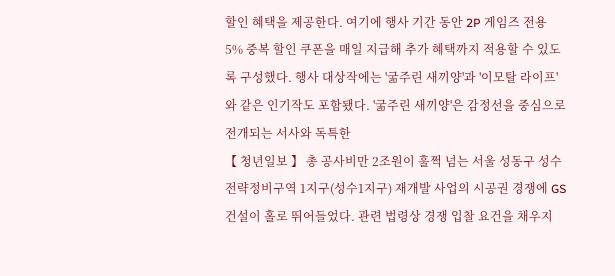할인 혜택을 제공한다. 여기에 행사 기간 동안 2P 게임즈 전용 5% 중복 할인 쿠폰을 매일 지급해 추가 혜택까지 적용할 수 있도록 구성했다. 행사 대상작에는 '굶주린 새끼양'과 '이모탈 라이프'와 같은 인기작도 포함됐다. '굶주린 새끼양'은 감정선을 중심으로 전개되는 서사와 독특한
【 청년일보 】 총 공사비만 2조원이 훌쩍 넘는 서울 성동구 성수전략정비구역 1지구(성수1지구) 재개발 사업의 시공권 경쟁에 GS건설이 홀로 뛰어들었다. 관련 법령상 경쟁 입찰 요건을 채우지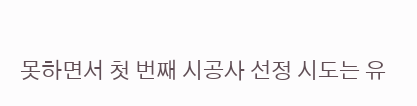못하면서 첫 번째 시공사 선정 시도는 유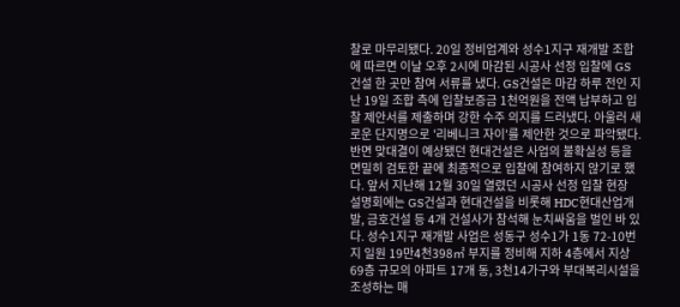찰로 마무리됐다. 20일 정비업계와 성수1지구 재개발 조합에 따르면 이날 오후 2시에 마감된 시공사 선정 입찰에 GS건설 한 곳만 참여 서류를 냈다. GS건설은 마감 하루 전인 지난 19일 조합 측에 입찰보증금 1천억원을 전액 납부하고 입찰 제안서를 제출하며 강한 수주 의지를 드러냈다. 아울러 새로운 단지명으로 '리베니크 자이'를 제안한 것으로 파악됐다. 반면 맞대결이 예상됐던 현대건설은 사업의 불확실성 등을 면밀히 검토한 끝에 최종적으로 입찰에 참여하지 않기로 했다. 앞서 지난해 12월 30일 열렸던 시공사 선정 입찰 현장 설명회에는 GS건설과 현대건설을 비롯해 HDC현대산업개발, 금호건설 등 4개 건설사가 참석해 눈치싸움을 벌인 바 있다. 성수1지구 재개발 사업은 성동구 성수1가 1동 72-10번지 일원 19만4천398㎡ 부지를 정비해 지하 4층에서 지상 69층 규모의 아파트 17개 동, 3천14가구와 부대복리시설을 조성하는 매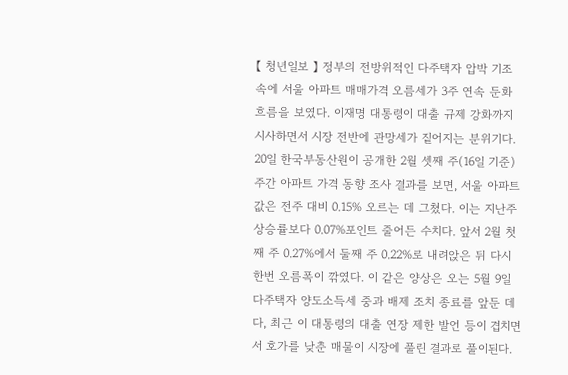【 청년일보 】 정부의 전방위적인 다주택자 압박 기조 속에 서울 아파트 매매가격 오름세가 3주 연속 둔화 흐름을 보였다. 이재명 대통령이 대출 규제 강화까지 시사하면서 시장 전반에 관망세가 짙어지는 분위기다. 20일 한국부동산원이 공개한 2월 셋째 주(16일 기준) 주간 아파트 가격 동향 조사 결과를 보면, 서울 아파트값은 전주 대비 0.15% 오르는 데 그쳤다. 이는 지난주 상승률보다 0.07%포인트 줄어든 수치다. 앞서 2월 첫째 주 0.27%에서 둘째 주 0.22%로 내려앉은 뒤 다시 한번 오름폭이 깎였다. 이 같은 양상은 오는 5월 9일 다주택자 양도소득세 중과 배제 조치 종료를 앞둔 데다, 최근 이 대통령의 대출 연장 제한 발언 등이 겹치면서 호가를 낮춘 매물이 시장에 풀린 결과로 풀이된다.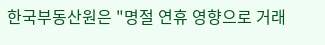한국부동산원은 "명절 연휴 영향으로 거래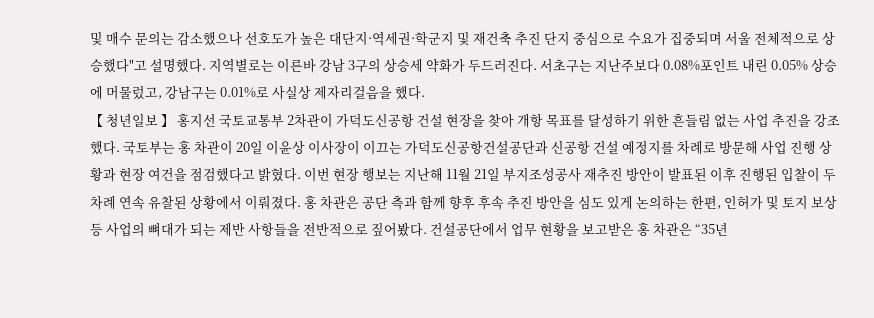및 매수 문의는 감소했으나 선호도가 높은 대단지·역세권·학군지 및 재건축 추진 단지 중심으로 수요가 집중되며 서울 전체적으로 상승했다"고 설명했다. 지역별로는 이른바 강남 3구의 상승세 약화가 두드러진다. 서초구는 지난주보다 0.08%포인트 내린 0.05% 상승에 머물렀고, 강남구는 0.01%로 사실상 제자리걸음을 했다.
【 청년일보 】 홍지선 국토교통부 2차관이 가덕도신공항 건설 현장을 찾아 개항 목표를 달성하기 위한 흔들림 없는 사업 추진을 강조했다. 국토부는 홍 차관이 20일 이윤상 이사장이 이끄는 가덕도신공항건설공단과 신공항 건설 예정지를 차례로 방문해 사업 진행 상황과 현장 여건을 점검했다고 밝혔다. 이번 현장 행보는 지난해 11월 21일 부지조성공사 재추진 방안이 발표된 이후 진행된 입찰이 두 차례 연속 유찰된 상황에서 이뤄졌다. 홍 차관은 공단 측과 함께 향후 후속 추진 방안을 심도 있게 논의하는 한편, 인허가 및 토지 보상 등 사업의 뼈대가 되는 제반 사항들을 전반적으로 짚어봤다. 건설공단에서 업무 현황을 보고받은 홍 차관은 “35년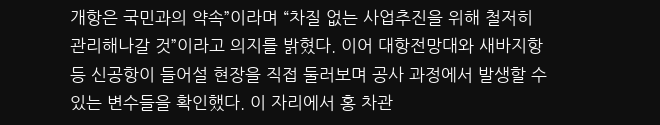개항은 국민과의 약속”이라며 “차질 없는 사업추진을 위해 철저히 관리해나갈 것”이라고 의지를 밝혔다. 이어 대항전망대와 새바지항 등 신공항이 들어설 현장을 직접 둘러보며 공사 과정에서 발생할 수 있는 변수들을 확인했다. 이 자리에서 홍 차관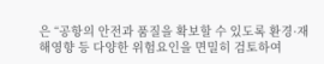은 “공항의 안전과 품질을 확보할 수 있도록 환경·재해영향 등 다양한 위험요인을 면밀히 검토하여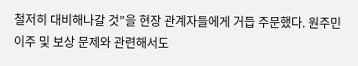철저히 대비해나갈 것”을 현장 관계자들에게 거듭 주문했다. 원주민 이주 및 보상 문제와 관련해서도